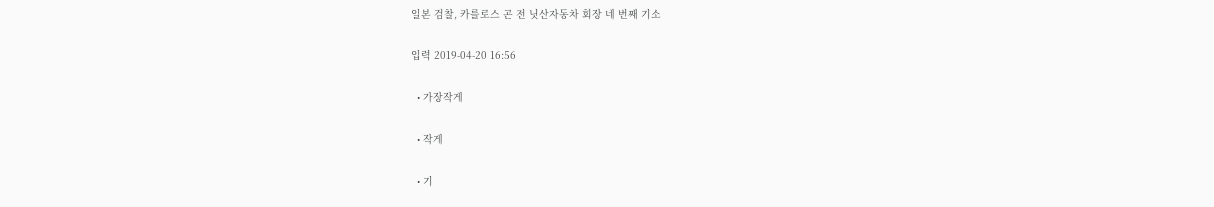일본 검찰, 카를로스 곤 전 닛산자동차 회장 네 번째 기소

입력 2019-04-20 16:56

  • 가장작게

  • 작게

  • 기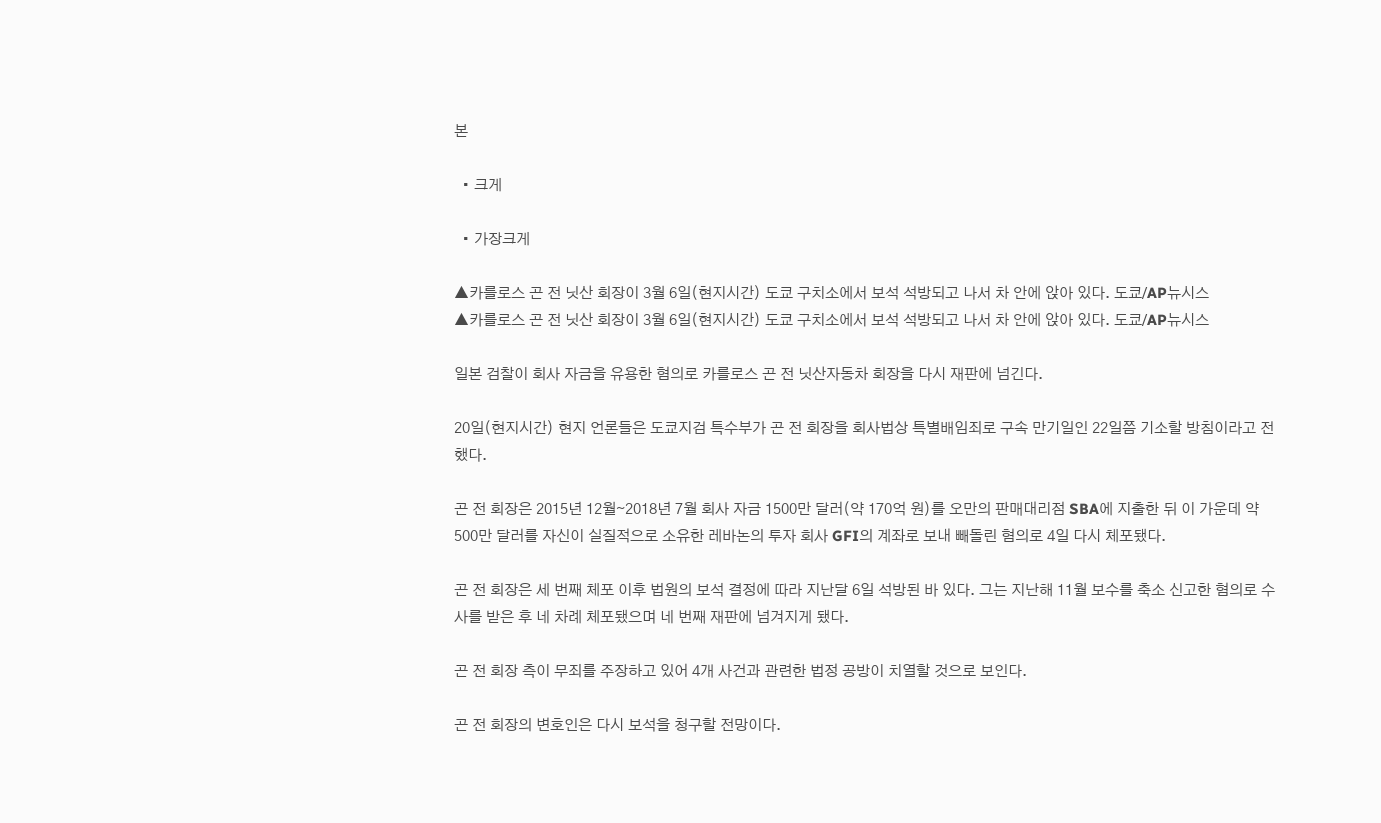본

  • 크게

  • 가장크게

▲카를로스 곤 전 닛산 회장이 3월 6일(현지시간) 도쿄 구치소에서 보석 석방되고 나서 차 안에 앉아 있다. 도쿄/AP뉴시스
▲카를로스 곤 전 닛산 회장이 3월 6일(현지시간) 도쿄 구치소에서 보석 석방되고 나서 차 안에 앉아 있다. 도쿄/AP뉴시스

일본 검찰이 회사 자금을 유용한 혐의로 카를로스 곤 전 닛산자동차 회장을 다시 재판에 넘긴다.

20일(현지시간) 현지 언론들은 도쿄지검 특수부가 곤 전 회장을 회사법상 특별배임죄로 구속 만기일인 22일쯤 기소할 방침이라고 전했다.

곤 전 회장은 2015년 12월∼2018년 7월 회사 자금 1500만 달러(약 170억 원)를 오만의 판매대리점 SBA에 지출한 뒤 이 가운데 약 500만 달러를 자신이 실질적으로 소유한 레바논의 투자 회사 GFI의 계좌로 보내 빼돌린 혐의로 4일 다시 체포됐다.

곤 전 회장은 세 번째 체포 이후 법원의 보석 결정에 따라 지난달 6일 석방된 바 있다. 그는 지난해 11월 보수를 축소 신고한 혐의로 수사를 받은 후 네 차례 체포됐으며 네 번째 재판에 넘겨지게 됐다.

곤 전 회장 측이 무죄를 주장하고 있어 4개 사건과 관련한 법정 공방이 치열할 것으로 보인다.

곤 전 회장의 변호인은 다시 보석을 청구할 전망이다.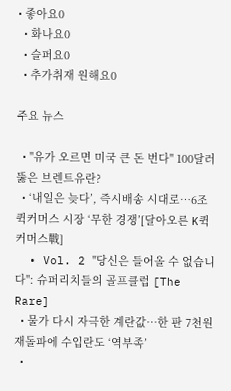• 좋아요0
  • 화나요0
  • 슬퍼요0
  • 추가취재 원해요0

주요 뉴스

  • "유가 오르면 미국 큰 돈 번다" 100달러 뚫은 브렌트유란?
  • ‘내일은 늦다’, 즉시배송 시대로⋯6조 퀵커머스 시장 ‘무한 경쟁’[달아오른 K퀵커머스戰]
  • Vol. 2 "당신은 들어올 수 없습니다": 슈퍼리치들의 골프클럽 [The Rare]
  • 물가 다시 자극한 계란값…한 판 7천원 재돌파에 수입란도 ‘역부족’
  •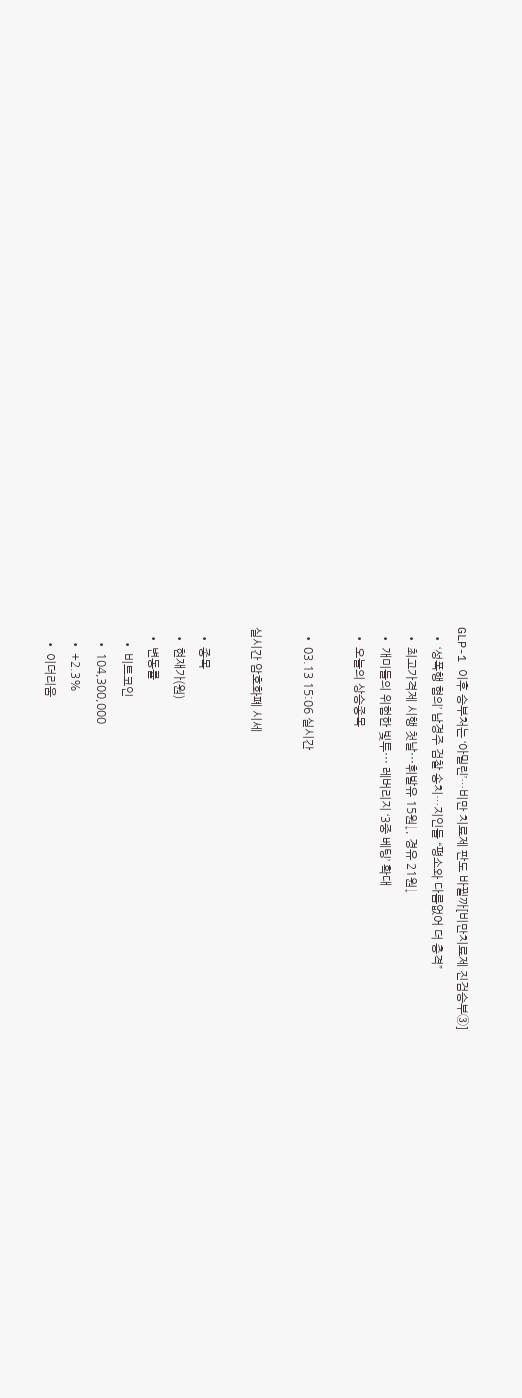GLP-1 이후 승부처는 ‘아밀린’…비만 치료제 판도 바뀔까[비만치료제 진검승부③]
  • ‘성폭행 혐의’ 남경주 검찰 송치…지인들 “평소와 다름없어 더 충격”
  • 최고가격제 시행 첫날⋯휘발유 15원↓, 경유 21원↓
  • 개미들의 위험한 빛투⋯ 레버리지 ‘3중 베팅’ 확대
  • 오늘의 상승종목

  • 03.13 15:06 실시간

실시간 암호화폐 시세

  • 종목
  • 현재가(원)
  • 변동률
    • 비트코인
    • 104,300,000
    • +2.3%
    • 이더리움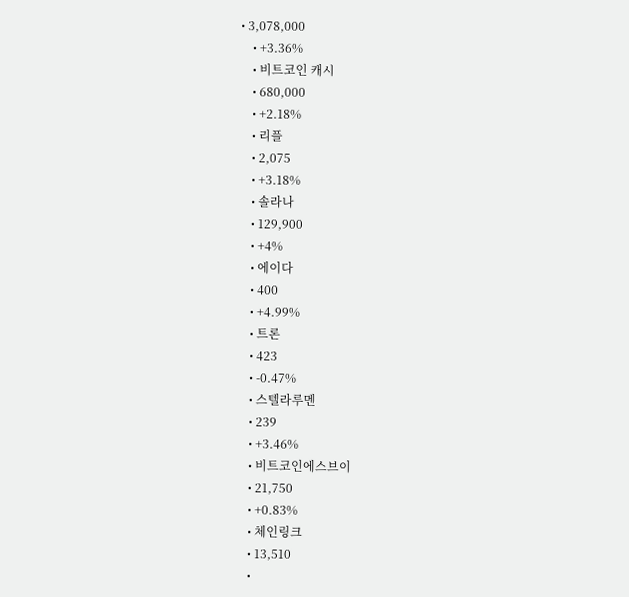• 3,078,000
    • +3.36%
    • 비트코인 캐시
    • 680,000
    • +2.18%
    • 리플
    • 2,075
    • +3.18%
    • 솔라나
    • 129,900
    • +4%
    • 에이다
    • 400
    • +4.99%
    • 트론
    • 423
    • -0.47%
    • 스텔라루멘
    • 239
    • +3.46%
    • 비트코인에스브이
    • 21,750
    • +0.83%
    • 체인링크
    • 13,510
    •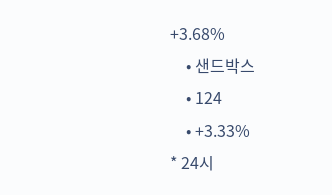+3.68%
    • 샌드박스
    • 124
    • +3.33%
* 24시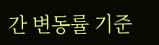간 변동률 기준